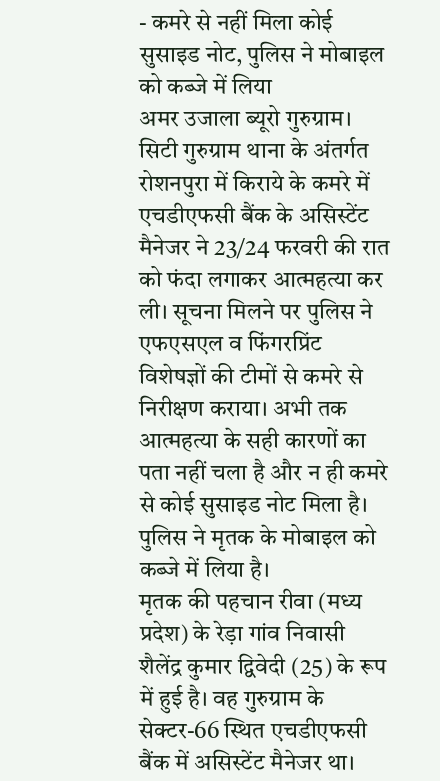- कमरे से नहीं मिला कोई सुसाइड नोट, पुलिस ने मोबाइल को कब्जे में लिया
अमर उजाला ब्यूरो गुरुग्राम। सिटी गुरुग्राम थाना के अंतर्गत रोशनपुरा में किराये के कमरे में एचडीएफसी बैंक के असिस्टेंट मैनेजर ने 23/24 फरवरी की रात को फंदा लगाकर आत्महत्या कर ली। सूचना मिलने पर पुलिस ने एफएसएल व फिंगरप्रिंट विशेषज्ञों की टीमों से कमरे से निरीक्षण कराया। अभी तक आत्महत्या के सही कारणों का पता नहीं चला है और न ही कमरे से कोई सुसाइड नोट मिला है। पुलिस ने मृतक के मोबाइल को कब्जे में लिया है।
मृतक की पहचान रीवा (मध्य प्रदेश) के रेड़ा गांव निवासी शैलेंद्र कुमार द्विवेदी (25) के रूप में हुई है। वह गुरुग्राम के सेक्टर-66 स्थित एचडीएफसी बैंक में असिस्टेंट मैनेजर था।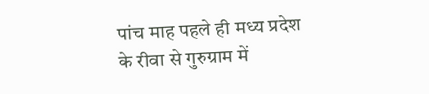पांच माह पहले ही मध्य प्रदेश के रीवा से गुरुग्राम में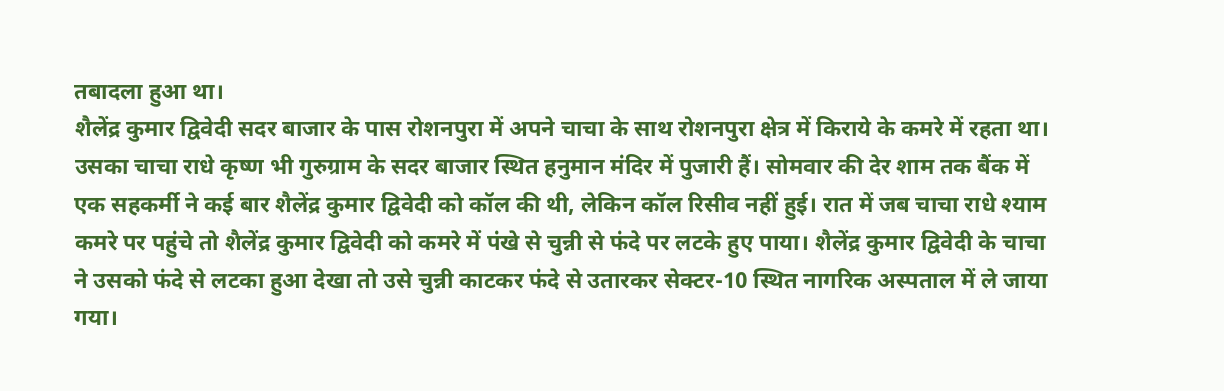तबादला हुआ था।
शैलेंद्र कुमार द्विवेदी सदर बाजार के पास रोशनपुरा में अपने चाचा के साथ रोशनपुरा क्षेत्र में किराये के कमरे में रहता था। उसका चाचा राधे कृष्ण भी गुरुग्राम के सदर बाजार स्थित हनुमान मंदिर में पुजारी हैं। सोमवार की देर शाम तक बैंक में एक सहकर्मी ने कई बार शैलेंद्र कुमार द्विवेदी को कॉल की थी, लेकिन कॉल रिसीव नहीं हुई। रात में जब चाचा राधे श्याम कमरे पर पहुंचे तो शैलेंद्र कुमार द्विवेदी को कमरे में पंखे से चुन्नी से फंदे पर लटके हुए पाया। शैलेंद्र कुमार द्विवेदी के चाचा ने उसको फंदे से लटका हुआ देखा तो उसे चुन्नी काटकर फंदे से उतारकर सेक्टर-10 स्थित नागरिक अस्पताल में ले जाया गया।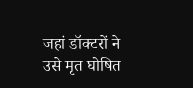जहां डॉक्टरों ने उसे मृत घोषित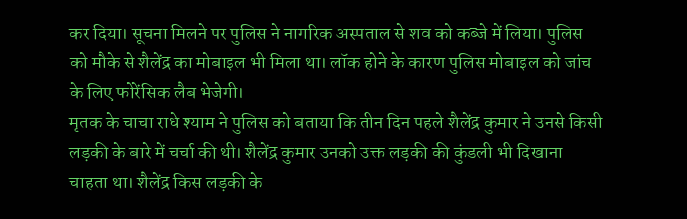कर दिया। सूचना मिलने पर पुलिस ने नागरिक अस्पताल से शव को कब्जे में लिया। पुलिस को मौके से शैलेंद्र का मोबाइल भी मिला था। लॉक होने के कारण पुलिस मोबाइल को जांच के लिए फोरेंसिक लैब भेजेगी।
मृतक के चाचा राधे श्याम ने पुलिस को बताया कि तीन दिन पहले शैलेंद्र कुमार ने उनसे किसी लड़की के बारे में चर्चा की थी। शैलेंद्र कुमार उनको उक्त लड़की की कुंडली भी दिखाना चाहता था। शैलेंद्र किस लड़की के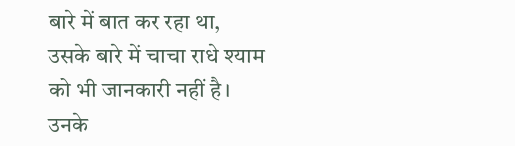बारे में बात कर रहा था, उसके बारे में चाचा राधे श्याम को भी जानकारी नहीं है। उनके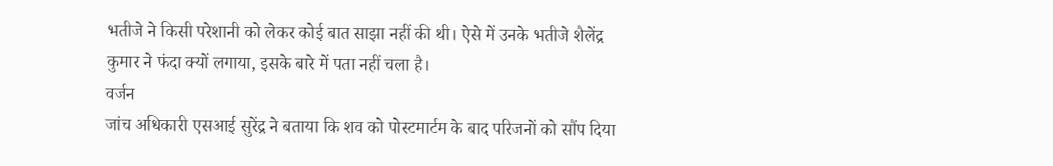भतीजे ने किसी परेशानी को लेकर कोई बात साझा नहीं की थी। ऐसे में उनके भतीजे शैलेंद्र कुमार ने फंदा क्यों लगाया, इसके बारे में पता नहीं चला है।
वर्जन
जांच अधिकारी एसआई सुरेंद्र ने बताया कि शव को पोस्टमार्टम के बाद परिजनों को सौंप दिया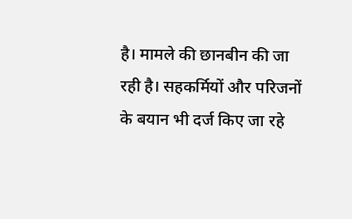है। मामले की छानबीन की जा रही है। सहकर्मियों और परिजनों के बयान भी दर्ज किए जा रहे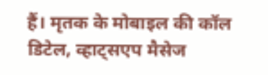हैं। मृतक के मोबाइल की कॉल डिटेल, व्हाट्सएप मैसेज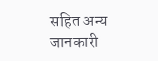सहित अन्य जानकारी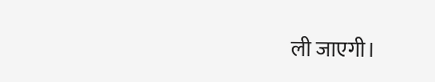ली जाएगी।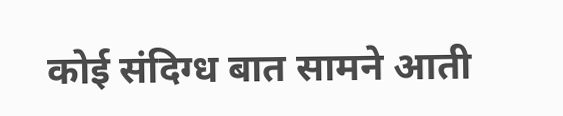कोई संदिग्ध बात सामने आती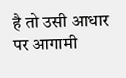है तो उसी आधार पर आगामी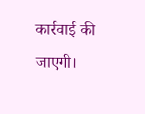कार्रवाई की जाएगी।